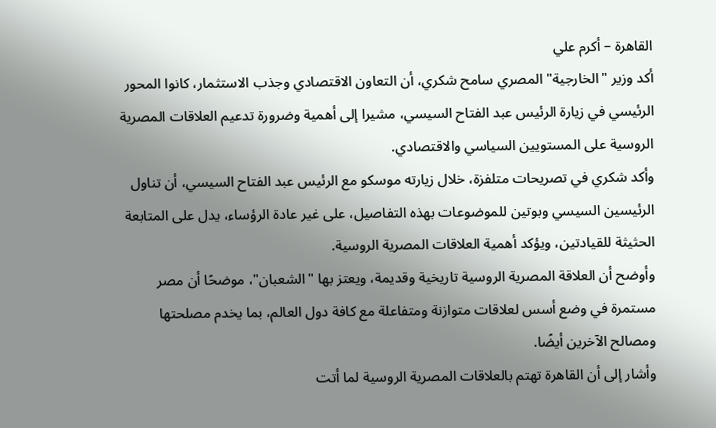القاهرة – أكرم علي
أكد وزير "الخارجية" المصري سامح شكري، أن التعاون الاقتصادي وجذب الاستثمار، كانوا المحور الرئيسي في زيارة الرئيس عبد الفتاح السيسي، مشيرا إلى أهمية وضرورة تدعيم العلاقات المصرية الروسية على المستويين السياسي والاقتصادي.
وأكد شكري في تصريحات متلفزة، خلال زيارته موسكو مع الرئيس عبد الفتاح السيسي، أن تناول الرئيسين السيسي وبوتين للموضوعات بهذه التفاصيل، على غير عادة الرؤساء، يدل على المتابعة الحثيثة للقيادتين، ويؤكد أهمية العلاقات المصرية الروسية.
وأوضح أن العلاقة المصرية الروسية تاريخية وقديمة، ويعتز بها "الشعبان"، موضحًا أن مصر مستمرة في وضع أسس لعلاقات متوازنة ومتفاعلة مع كافة دول العالم، بما يخدم مصلحتها ومصالح الآخرين أيضًا.
وأشار إلى أن القاهرة تهتم بالعلاقات المصرية الروسية لما أتت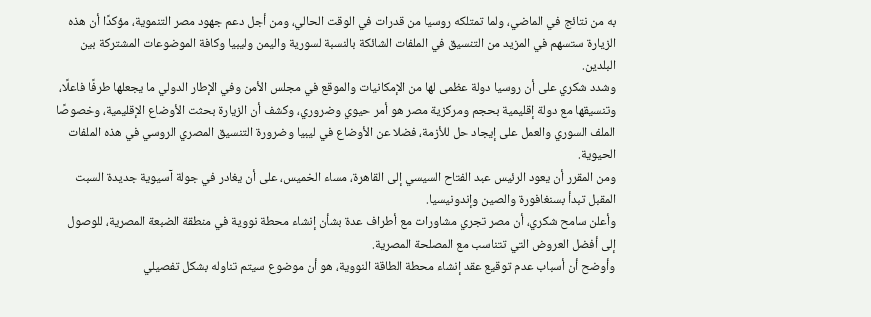به من نتائج في الماضي، ولما تمتلكه روسيا من قدرات في الوقت الحالي، ومن أجل دعم جهود مصر التنموية، مؤكدًا أن هذه الزيارة ستسهم في المزيد من التنسيق في الملفات الشائكة بالنسبة لسورية واليمن وليبيا وكافة الموضوعات المشتركة بين البلدين.
وشدد شكري على أن روسيا دولة عظمى لها من الإمكانيات والموقع في مجلس الأمن وفي الإطار الدولي ما يجعلها طرفًا فاعلًا، وتنسيقها مع دولة إقليمية بحجم ومركزية مصر هو أمر حيوي وضروري، وكشف أن الزيارة بحثت الأوضاع الإقليمية، وخصوصًا الملف السوري والعمل على إيجاد حل للأزمة، فضلا عن الأوضاع في ليبيا وضرورة التنسيق المصري الروسي في هذه الملفات الحيوية.
ومن المقرر أن يعود الرئيس عبد الفتاح السيسي إلى القاهرة، مساء الخميس، على أن يغادر في جولة آسيوية جديدة السبت المقبل تبدأ بسنغافورة والصين وإندونيسيا.
وأعلن سامح شكري، أن مصر تجري مشاورات مع أطراف عدة بشأن إنشاء محطة نووية في منطقة الضبعة المصرية، للوصول إلى أفضل العروض التي تتناسب مع المصلحة المصرية.
وأوضح أن أسباب عدم توقيع عقد إنشاء محطة الطاقة النووية، هو أن موضوع سيتم تناوله بشكل تفصيلي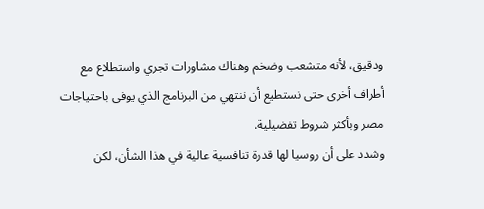ودقيق، لأنه متشعب وضخم وهناك مشاورات تجري واستطلاع مع أطراف أخرى حتى نستطيع أن ننتهي من البرنامج الذي يوفى باحتياجات مصر وبأكثر شروط تفضيلية.
وشدد على أن روسيا لها قدرة تنافسية عالية في هذا الشأن، لكن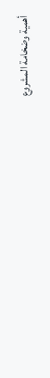أهمية وضخامة المشروع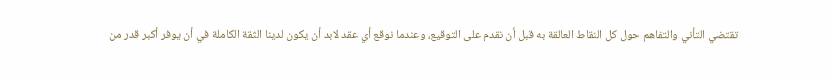تقتضي التأني والتفاهم حول كل النقاط العالقة به قبل أن نقدم على التوقيع، وعندما نوقع أي عقد لابد أن يكون لدينا الثقة الكاملة في أن يوفر أكبر قدر من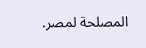المصلحة لمصر.